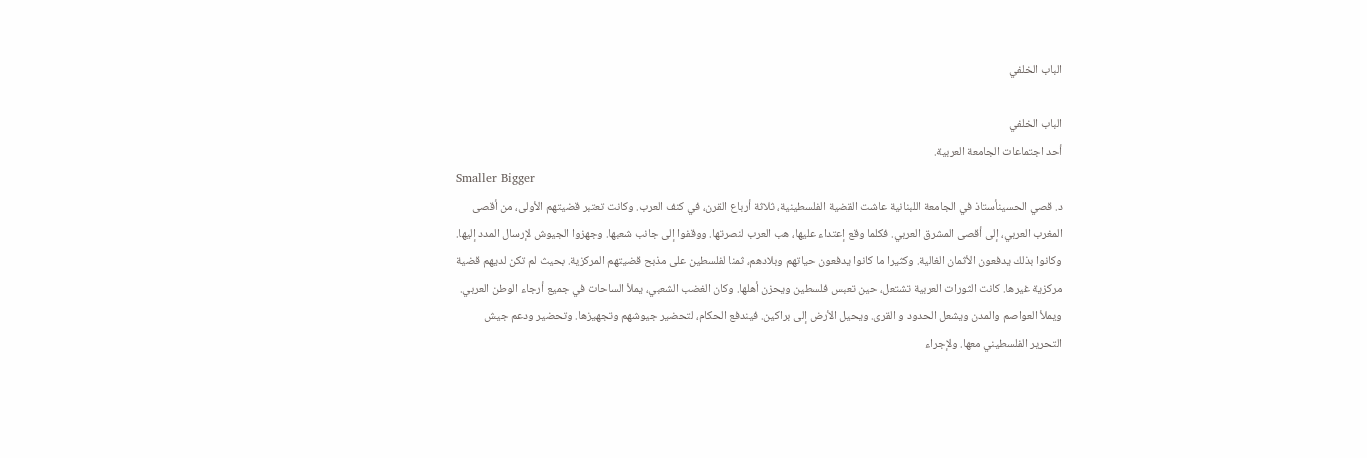الباب الخلفي

الباب الخلفي
أحد اجتماعات الجامعة العربية.
Smaller Bigger
د. قصي الحسينأستاذ في الجامعة اللبنانية عاشت القضية الفلسطينية، ثلاثة أرباع القرن، في كنف العرب. وكانت تعتبر قضيتهم الأولى، من أقصى المغرب العربي، إلى أقصى المشرق العربي. فكلما وقع إعتداء عليها، هب العرب لنصرتها. ووقفوا إلى جانب شعبها. وجهزوا الجيوش لإرسال المدد إليها. وكانوا بذلك يدفعون الأثمان الغالية. وكثيرا ما كانوا يدفعون حياتهم وبلادهم، ثمنا لفلسطين على مذبح قضيتهم المركزية. بحيث لم تكن لديهم قضية مركزية غيرها. كانت الثورات العربية تشتعل، حين تعبس فلسطين ويحزن أهلها. وكان الغضب الشعبي، يملأ الساحات في جميع أرجاء الوطن العربي. ويملأ العواصم والمدن ويشعل الحدود و القرى. ويحيل الأرض إلى براكين. فيندفع الحكام، لتحضير جيوشهم وتجهيزها. وتحضير ودعم جيش التحرير الفلسطيني معها. ولإجراء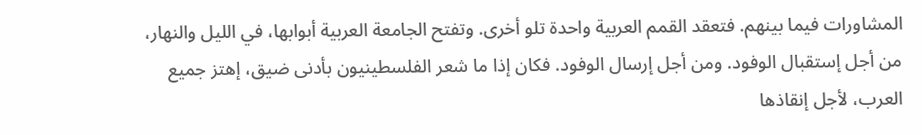المشاورات فيما بينهم. فتعقد القمم العربية واحدة تلو أخرى. وتفتح الجامعة العربية أبوابها، في الليل والنهار، من أجل إستقبال الوفود. ومن أجل إرسال الوفود. فكان إذا ما شعر الفلسطينيون بأدنى ضيق، إهتز جميع العرب، لأجل إنقاذها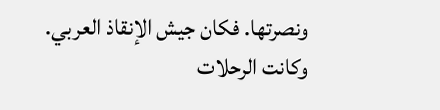ونصرتها. فكان جيش الإنقاذ العربي. وكانت الرحلات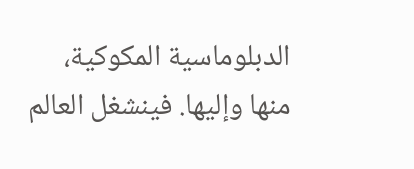الدبلوماسية المكوكية، منها وإليها. فينشغل العالم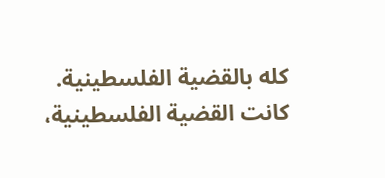كله بالقضية الفلسطينية. كانت القضية الفلسطينية،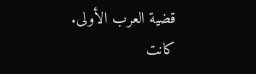قضية العرب الأولى. كانت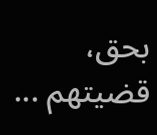بحق، قضيتهم ...